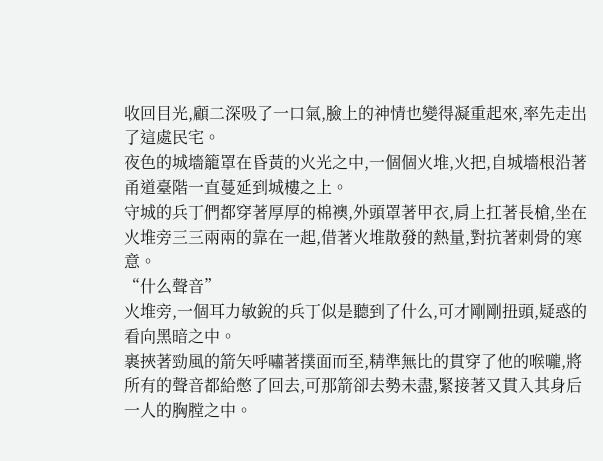收回目光,顧二深吸了一口氣,臉上的神情也變得凝重起來,率先走出了這處民宅。
夜色的城墻籠罩在昏黃的火光之中,一個個火堆,火把,自城墻根沿著甬道臺階一直蔓延到城樓之上。
守城的兵丁們都穿著厚厚的棉襖,外頭罩著甲衣,肩上扛著長槍,坐在火堆旁三三兩兩的靠在一起,借著火堆散發的熱量,對抗著刺骨的寒意。
“什么聲音”
火堆旁,一個耳力敏銳的兵丁似是聽到了什么,可才剛剛扭頭,疑惑的看向黑暗之中。
裹挾著勁風的箭矢呼嘯著撲面而至,精準無比的貫穿了他的喉嚨,將所有的聲音都給憋了回去,可那箭卻去勢未盡,緊接著又貫入其身后一人的胸膛之中。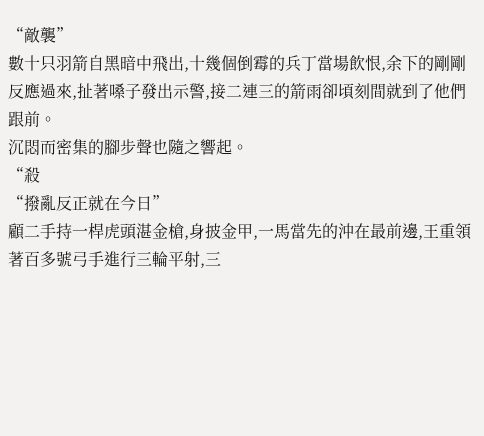“敵襲”
數十只羽箭自黑暗中飛出,十幾個倒霉的兵丁當場飲恨,余下的剛剛反應過來,扯著嗓子發出示警,接二連三的箭雨卻頃刻間就到了他們跟前。
沉悶而密集的腳步聲也隨之響起。
“殺
“撥亂反正就在今日”
顧二手持一桿虎頭湛金槍,身披金甲,一馬當先的沖在最前邊,王重領著百多號弓手進行三輪平射,三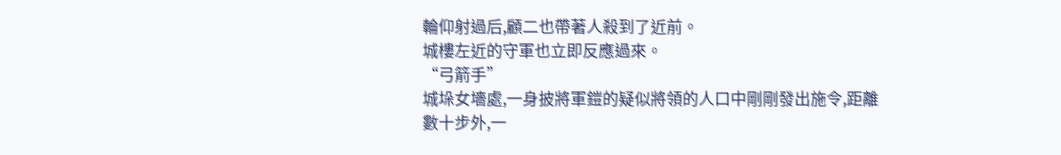輪仰射過后,顧二也帶著人殺到了近前。
城樓左近的守軍也立即反應過來。
“弓箭手”
城垛女墻處,一身披將軍鎧的疑似將領的人口中剛剛發出施令,距離數十步外,一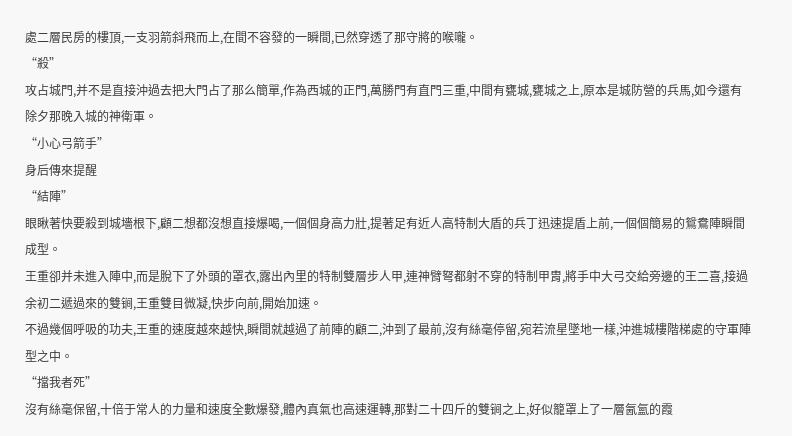處二層民房的樓頂,一支羽箭斜飛而上,在間不容發的一瞬間,已然穿透了那守將的喉嚨。
“殺”
攻占城門,并不是直接沖過去把大門占了那么簡單,作為西城的正門,萬勝門有直門三重,中間有甕城,甕城之上,原本是城防營的兵馬,如今還有除夕那晚入城的神衛軍。
“小心弓箭手”
身后傳來提醒
“結陣”
眼瞅著快要殺到城墻根下,顧二想都沒想直接爆喝,一個個身高力壯,提著足有近人高特制大盾的兵丁迅速提盾上前,一個個簡易的鴛鴦陣瞬間成型。
王重卻并未進入陣中,而是脫下了外頭的罩衣,露出內里的特制雙層步人甲,連神臂弩都射不穿的特制甲胄,將手中大弓交給旁邊的王二喜,接過余初二遞過來的雙锏,王重雙目微凝,快步向前,開始加速。
不過幾個呼吸的功夫,王重的速度越來越快,瞬間就越過了前陣的顧二,沖到了最前,沒有絲毫停留,宛若流星墜地一樣,沖進城樓階梯處的守軍陣型之中。
“擋我者死”
沒有絲毫保留,十倍于常人的力量和速度全數爆發,體內真氣也高速運轉,那對二十四斤的雙锏之上,好似籠罩上了一層氤氳的霞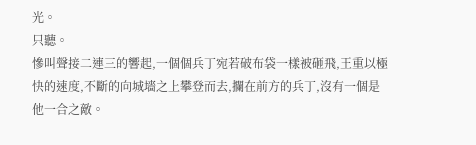光。
只聽。
慘叫聲接二連三的響起,一個個兵丁宛若破布袋一樣被砸飛,王重以極快的速度,不斷的向城墻之上攀登而去,攔在前方的兵丁,沒有一個是他一合之敵。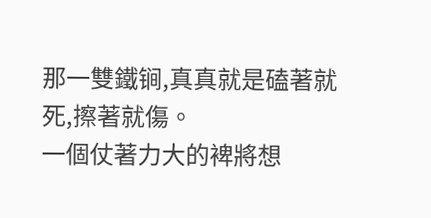那一雙鐵锏,真真就是磕著就死,擦著就傷。
一個仗著力大的裨將想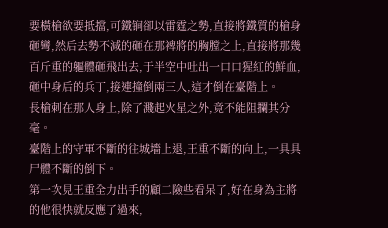要橫槍欲要抵擋,可鐵锏卻以雷霆之勢,直接將鐵質的槍身砸彎,然后去勢不減的砸在那裨將的胸膛之上,直接將那幾百斤重的軀體砸飛出去,于半空中吐出一口口猩紅的鮮血,砸中身后的兵丁,接連撞倒兩三人,這才倒在臺階上。
長槍刺在那人身上,除了濺起火星之外,竟不能阻攔其分毫。
臺階上的守軍不斷的往城墻上退,王重不斷的向上,一具具尸體不斷的倒下。
第一次見王重全力出手的顧二險些看呆了,好在身為主將的他很快就反應了過來,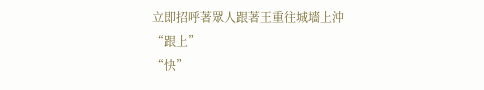立即招呼著眾人跟著王重往城墻上沖
“跟上”
“快”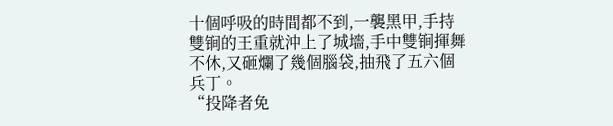十個呼吸的時間都不到,一襲黑甲,手持雙锏的王重就沖上了城墻,手中雙锏揮舞不休,又砸爛了幾個腦袋,抽飛了五六個兵丁。
“投降者免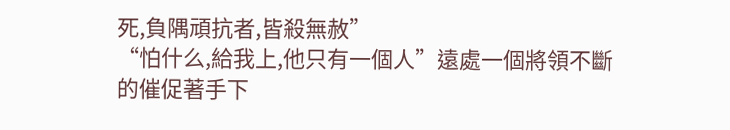死,負隅頑抗者,皆殺無赦”
“怕什么,給我上,他只有一個人”遠處一個將領不斷的催促著手下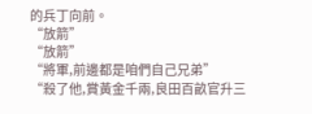的兵丁向前。
“放箭”
“放箭”
“將軍,前邊都是咱們自己兄弟”
“殺了他,賞黃金千兩,良田百畝官升三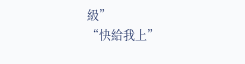級”
“快給我上”